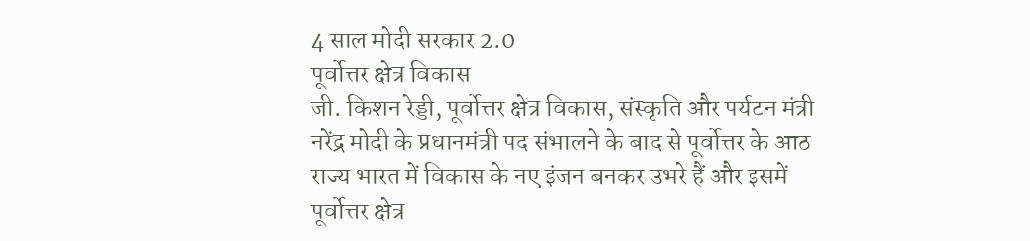4 साल मोदी सरकार 2.0
पूर्वोत्तर क्षेत्र विकास
जी. किशन रेड्डी, पूर्वोत्तर क्षेत्र विकास, संस्कृति और पर्यटन मंत्री
नरेंद्र मोदी के प्रधानमंत्री पद संभालने के बाद से पूर्वोत्तर के आठ राज्य भारत में विकास के नए इंजन बनकर उभरे हैं और इसमें पूर्वोत्तर क्षेत्र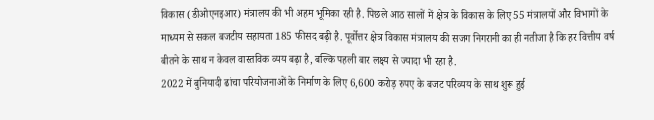विकास (डीओएनइआर) मंत्रालय की भी अहम भूमिका रही है. पिछले आठ सालों में क्षेत्र के विकास के लिए 55 मंत्रालयों और विभागों के माध्यम से सकल बजटीय सहायता 185 फीसद बढ़ी है. पूर्वोत्तर क्षेत्र विकास मंत्रालय की सजग निगरानी का ही नतीजा है कि हर वित्तीय वर्ष बीतने के साथ न केवल वास्तविक व्यय बढ़ा है, बल्कि पहली बार लक्ष्य से ज्यादा भी रहा है.
2022 में बुनियादी ढांचा परियोजनाओं के निर्माण के लिए 6,600 करोड़ रुपए के बजट परिव्यय के साथ शुरू हुई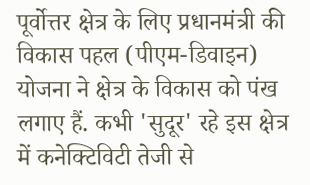पूर्वोत्तर क्षेत्र के लिए प्रधानमंत्री की विकास पहल (पीएम-डिवाइन) योजना ने क्षेत्र के विकास को पंख लगाए हैं. कभी 'सुदूर' रहे इस क्षेत्र में कनेक्टिविटी तेजी से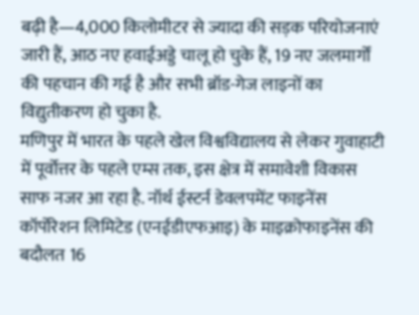बढ़ी है—4,000 किलोमीटर से ज्यादा की सड़क परियोजनाएं जारी हैं, आठ नए हवाईअड्डे चालू हो चुके हैं, 19 नए जलमार्गों की पहचान की गई है और सभी ब्रॉड-गेज लाइनों का विद्युतीकरण हो चुका है.
मणिपुर में भारत के पहले खेल विश्वविद्यालय से लेकर गुवाहाटी में पूर्वोत्तर के पहले एम्स तक, इस क्षेत्र में समावेशी विकास साफ नजर आ रहा है. नॉर्थ ईस्टर्न डेवलपमेंट फाइनेंस कॉर्पोरेशन लिमिटेड (एनईडीएफआइ) के माइक्रोफाइनेंस की बदौलत 16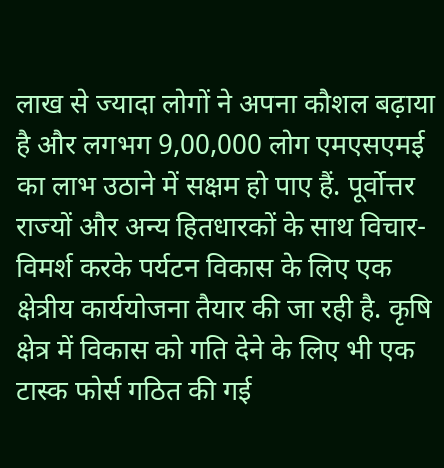लाख से ज्यादा लोगों ने अपना कौशल बढ़ाया है और लगभग 9,00,000 लोग एमएसएमई का लाभ उठाने में सक्षम हो पाए हैं. पूर्वोत्तर राज्यों और अन्य हितधारकों के साथ विचार-विमर्श करके पर्यटन विकास के लिए एक क्षेत्रीय कार्ययोजना तैयार की जा रही है. कृषि क्षेत्र में विकास को गति देने के लिए भी एक टास्क फोर्स गठित की गई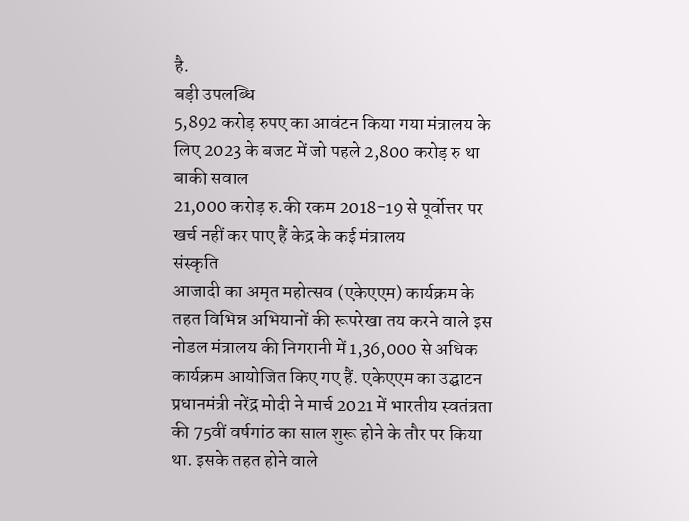है.
बड़ी उपलब्धि
5,892 करोड़ रुपए का आवंटन किया गया मंत्रालय के लिए 2023 के बजट में जो पहले 2,800 करोड़ रु था
बाकी सवाल
21,000 करोड़ रु.की रकम 2018-19 से पूर्वोत्तर पर खर्च नहीं कर पाए हैं केद्र के कई मंत्रालय
संस्कृति
आजादी का अमृत महोत्सव (एकेएएम) कार्यक्रम के तहत विभिन्न अभियानों की रूपरेखा तय करने वाले इस नोडल मंत्रालय की निगरानी में 1,36,000 से अधिक कार्यक्रम आयोजित किए गए हैं. एकेएएम का उद्घाटन प्रधानमंत्री नरेंद्र मोदी ने मार्च 2021 में भारतीय स्वतंत्रता की 75वीं वर्षगांठ का साल शुरू होने के तौर पर किया था. इसके तहत होने वाले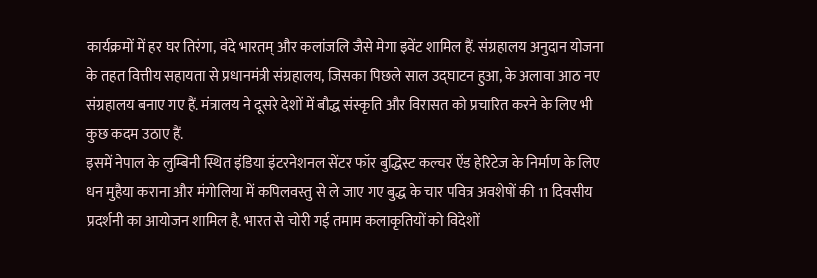कार्यक्रमों में हर घर तिरंगा, वंदे भारतम् और कलांजलि जैसे मेगा इवेंट शामिल हैं. संग्रहालय अनुदान योजना के तहत वित्तीय सहायता से प्रधानमंत्री संग्रहालय, जिसका पिछले साल उद्घाटन हुआ, के अलावा आठ नए संग्रहालय बनाए गए हैं. मंत्रालय ने दूसरे देशों में बौद्ध संस्कृति और विरासत को प्रचारित करने के लिए भी कुछ कदम उठाए हैं.
इसमें नेपाल के लुम्बिनी स्थित इंडिया इंटरनेशनल सेंटर फॉर बुद्धिस्ट कल्चर ऐंड हेरिटेज के निर्माण के लिए धन मुहैया कराना और मंगोलिया में कपिलवस्तु से ले जाए गए बुद्ध के चार पवित्र अवशेषों की 11 दिवसीय प्रदर्शनी का आयोजन शामिल है. भारत से चोरी गई तमाम कलाकृतियों को विदेशों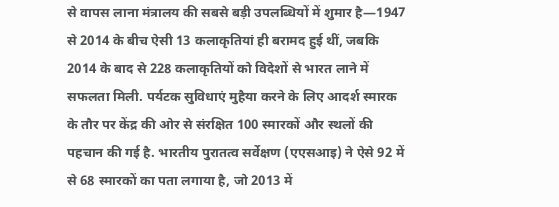से वापस लाना मंत्रालय की सबसे बड़ी उपलब्धियों में शुमार है—1947 से 2014 के बीच ऐसी 13 कलाकृतियां ही बरामद हुई थीं, जबकि 2014 के बाद से 228 कलाकृतियों को विदेशों से भारत लाने में सफलता मिली. पर्यटक सुविधाएं मुहैया करने के लिए आदर्श स्मारक के तौर पर केंद्र की ओर से संरक्षित 100 स्मारकों और स्थलों की पहचान की गई है. भारतीय पुरातत्व सर्वेक्षण (एएसआइ) ने ऐसे 92 में से 68 स्मारकों का पता लगाया है, जो 2013 में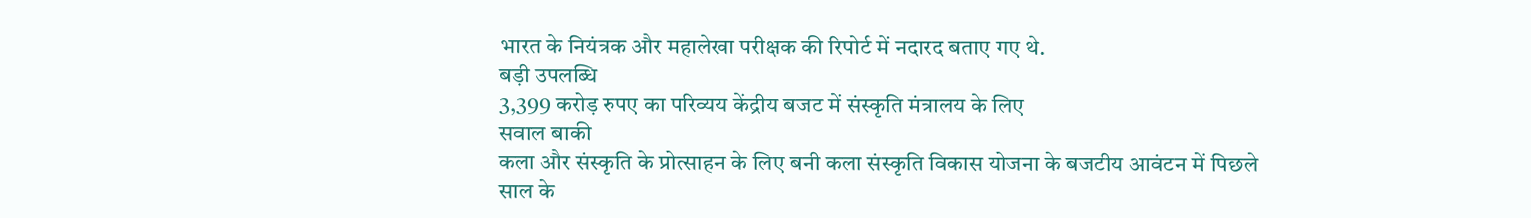भारत के नियंत्रक और महालेखा परीक्षक की रिपोर्ट में नदारद बताए गए थे.
बड़ी उपलब्धि
3,399 करोड़ रुपए का परिव्यय केंद्रीय बजट में संस्कृति मंत्रालय के लिए
सवाल बाकी
कला और संस्कृति के प्रोत्साहन के लिए बनी कला संस्कृति विकास योजना के बजटीय आवंटन में पिछले साल के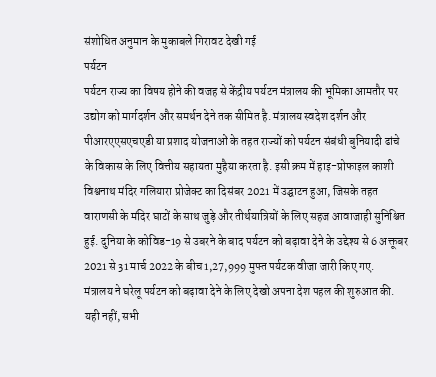संशोधित अनुमान के मुकाबले गिरावट देखी गई
पर्यटन
पर्यटन राज्य का विषय होने की वजह से केंद्रीय पर्यटन मंत्रालय की भूमिका आमतौर पर उद्योग को मार्गदर्शन और समर्थन देने तक सीमित है. मंत्रालय स्वदेश दर्शन और पीआरएएसएचएडी या प्रशाद योजनाओं के तहत राज्यों को पर्यटन संबंधी बुनियादी ढांचे के विकास के लिए वित्तीय सहायता मुहैया करता है. इसी क्रम में हाइ-प्रोफाइल काशी विश्वनाथ मंदिर गलियारा प्रोजेक्ट का दिसंबर 2021 में उद्घाटन हुआ, जिसके तहत वाराणसी के मंदिर घाटों के साथ जुड़े और तीर्थयात्रियों के लिए सहज आवाजाही सुनिश्चित हुई. दुनिया के कोविड-19 से उबरने के बाद पर्यटन को बढ़ावा देने के उद्देश्य से 6 अक्तूबर 2021 से 31 मार्च 2022 के बीच 1,27,999 मुफ्त पर्यटक वीजा जारी किए गए.
मंत्रालय ने घरेलू पर्यटन को बढ़ावा देने के लिए देखो अपना देश पहल की शुरुआत की. यही नहीं, सभी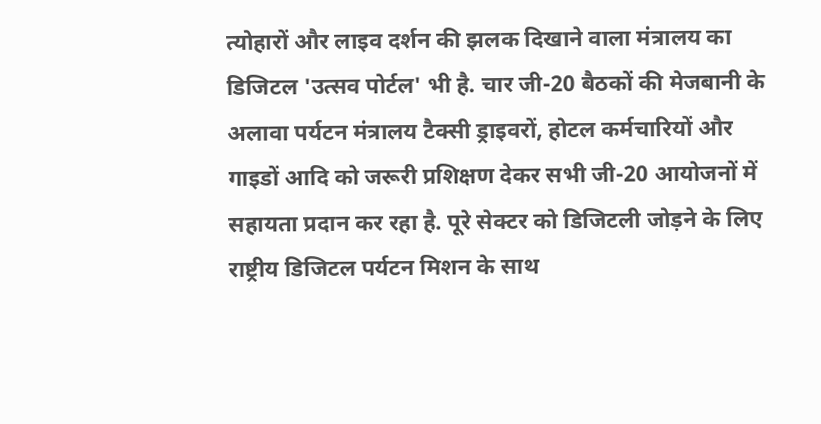त्योहारों और लाइव दर्शन की झलक दिखाने वाला मंत्रालय का डिजिटल 'उत्सव पोर्टल' भी है. चार जी-20 बैठकों की मेजबानी के अलावा पर्यटन मंत्रालय टैक्सी ड्राइवरों, होटल कर्मचारियों और गाइडों आदि को जरूरी प्रशिक्षण देकर सभी जी-20 आयोजनों में सहायता प्रदान कर रहा है. पूरे सेक्टर को डिजिटली जोड़ने के लिए राष्ट्रीय डिजिटल पर्यटन मिशन के साथ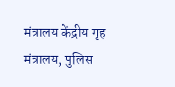मंत्रालय केंद्रीय गृह मंत्रालय, पुलिस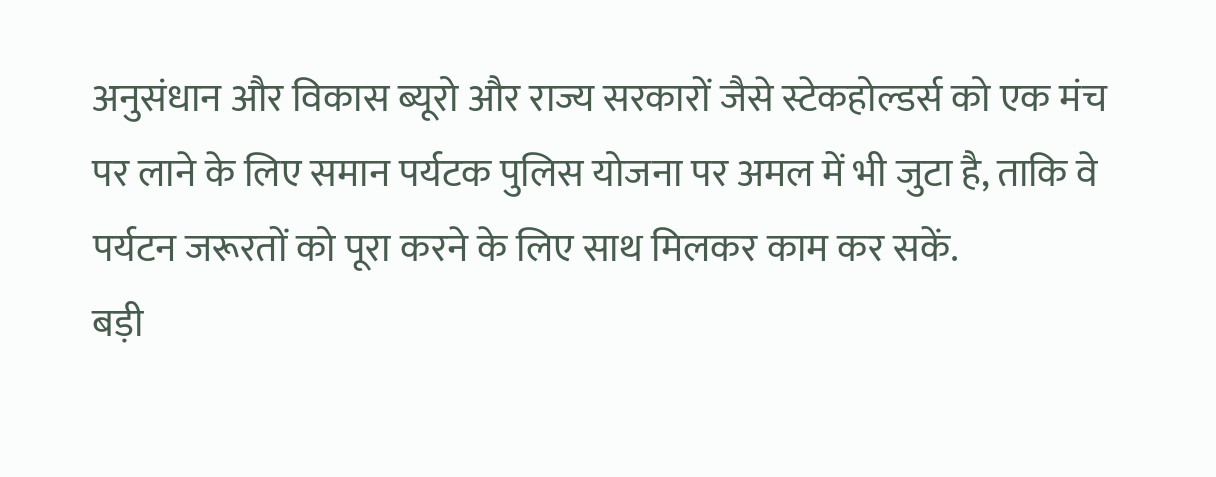अनुसंधान और विकास ब्यूरो और राज्य सरकारों जैसे स्टेकहोल्डर्स को एक मंच पर लाने के लिए समान पर्यटक पुलिस योजना पर अमल में भी जुटा है, ताकि वे पर्यटन जरूरतों को पूरा करने के लिए साथ मिलकर काम कर सकें.
बड़ी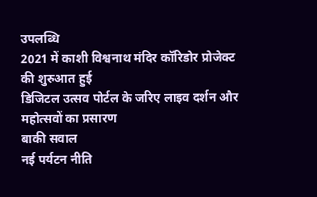उपलब्धि
2021 में काशी विश्वनाथ मंदिर कॉरिडोर प्रोजेक्ट की शुरुआत हुई
डिजिटल उत्सव पोर्टल के जरिए लाइव दर्शन और महोत्सवों का प्रसारण
बाकी सवाल
नई पर्यटन नीति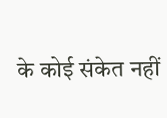के कोई संकेत नहीं